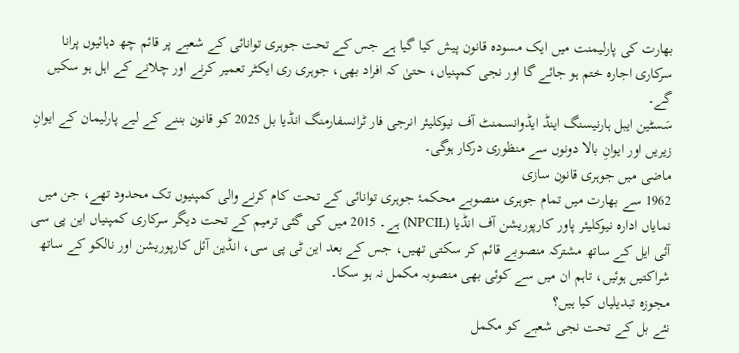بھارت کی پارلیمنت میں ایک مسودہ قانون پیش کیا گیا ہے جس کے تحت جوہری توانائی کے شعبے پر قائم چھ دہائیوں پرانا سرکاری اجارہ ختم ہو جائے گا اور نجی کمپنیاں، حتیٰ کہ افراد بھی، جوہری ری ایکٹر تعمیر کرنے اور چلانے کے اہل ہو سکیں گے۔
سَسٹین ایبل ہارنیسنگ اینڈ ایڈوانسمنٹ آف نیوکلیئر انرجی فار ٹرانسفارمنگ انڈیا بل 2025 کو قانون بننے کے لیے پارلیمان کے ایوانِ زیریں اور ایوانِ بالا دونوں سے منظوری درکار ہوگی۔
ماضی میں جوہری قانون سازی
1962 سے بھارت میں تمام جوہری منصوبے محکمۂ جوہری توانائی کے تحت کام کرنے والی کمپنیوں تک محدود تھے، جن میں نمایاں ادارہ نیوکلیئر پاور کارپوریشن آف انڈیا (NPCIL) ہے۔ 2015 میں کی گئی ترمیم کے تحت دیگر سرکاری کمپنیاں این پی سی آئی ایل کے ساتھ مشترکہ منصوبے قائم کر سکتی تھیں، جس کے بعد این ٹی پی سی، انڈین آئل کارپوریشن اور نالکو کے ساتھ شراکتیں ہوئیں، تاہم ان میں سے کوئی بھی منصوبہ مکمل نہ ہو سکا۔
مجوزہ تبدیلیاں کیا ہیں؟
نئے بل کے تحت نجی شعبے کو مکمل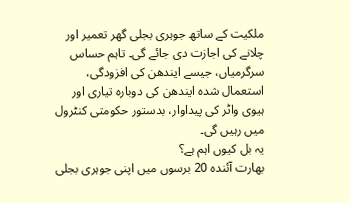ملکیت کے ساتھ جوہری بجلی گھر تعمیر اور چلانے کی اجازت دی جائے گی۔ تاہم حساس سرگرمیاں، جیسے ایندھن کی افزودگی، استعمال شدہ ایندھن کی دوبارہ تیاری اور ہیوی واٹر کی پیداوار، بدستور حکومتی کنٹرول میں رہیں گی۔
یہ بل کیوں اہم ہے؟
بھارت آئندہ 20 برسوں میں اپنی جوہری بجلی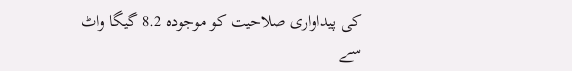کی پیداواری صلاحیت کو موجودہ 8.2 گیگا واٹ سے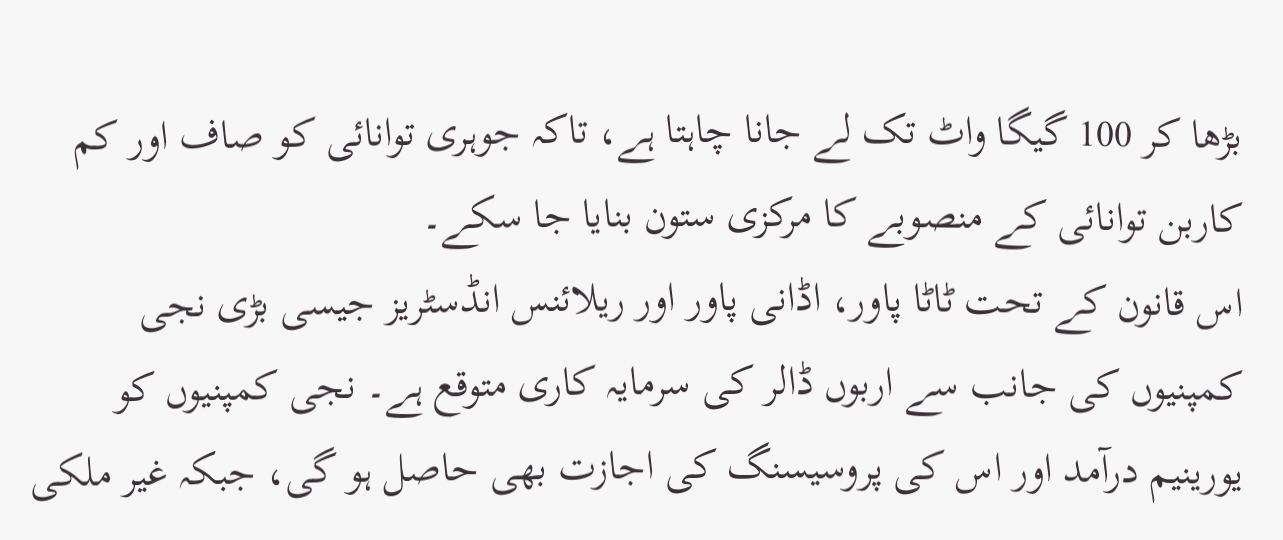بڑھا کر 100 گیگا واٹ تک لے جانا چاہتا ہے، تاکہ جوہری توانائی کو صاف اور کم کاربن توانائی کے منصوبے کا مرکزی ستون بنایا جا سکے۔
اس قانون کے تحت ٹاٹا پاور، اڈانی پاور اور ریلائنس انڈسٹریز جیسی بڑی نجی کمپنیوں کی جانب سے اربوں ڈالر کی سرمایہ کاری متوقع ہے۔ نجی کمپنیوں کو یورینیم درآمد اور اس کی پروسیسنگ کی اجازت بھی حاصل ہو گی، جبکہ غیر ملکی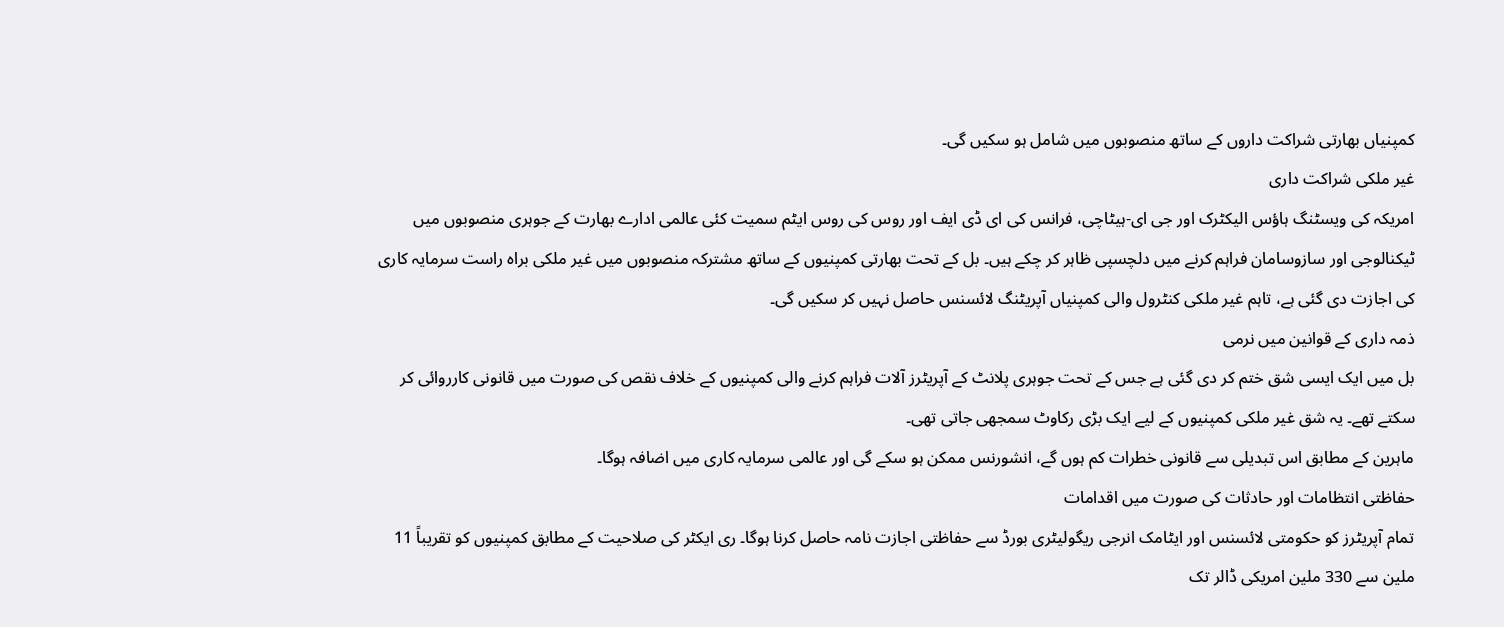کمپنیاں بھارتی شراکت داروں کے ساتھ منصوبوں میں شامل ہو سکیں گی۔
غیر ملکی شراکت داری
امریکہ کی ویسٹنگ ہاؤس الیکٹرک اور جی ای-ہیٹاچی، فرانس کی ای ڈی ایف اور روس کی روس ایٹم سمیت کئی عالمی ادارے بھارت کے جوہری منصوبوں میں ٹیکنالوجی اور سازوسامان فراہم کرنے میں دلچسپی ظاہر کر چکے ہیں۔ بل کے تحت بھارتی کمپنیوں کے ساتھ مشترکہ منصوبوں میں غیر ملکی براہ راست سرمایہ کاری کی اجازت دی گئی ہے، تاہم غیر ملکی کنٹرول والی کمپنیاں آپریٹنگ لائسنس حاصل نہیں کر سکیں گی۔
ذمہ داری کے قوانین میں نرمی
بل میں ایک ایسی شق ختم کر دی گئی ہے جس کے تحت جوہری پلانٹ کے آپریٹرز آلات فراہم کرنے والی کمپنیوں کے خلاف نقص کی صورت میں قانونی کارروائی کر سکتے تھے۔ یہ شق غیر ملکی کمپنیوں کے لیے ایک بڑی رکاوٹ سمجھی جاتی تھی۔
ماہرین کے مطابق اس تبدیلی سے قانونی خطرات کم ہوں گے، انشورنس ممکن ہو سکے گی اور عالمی سرمایہ کاری میں اضافہ ہوگا۔
حفاظتی انتظامات اور حادثات کی صورت میں اقدامات
تمام آپریٹرز کو حکومتی لائسنس اور ایٹامک انرجی ریگولیٹری بورڈ سے حفاظتی اجازت نامہ حاصل کرنا ہوگا۔ ری ایکٹر کی صلاحیت کے مطابق کمپنیوں کو تقریباً 11 ملین سے 330 ملین امریکی ڈالر تک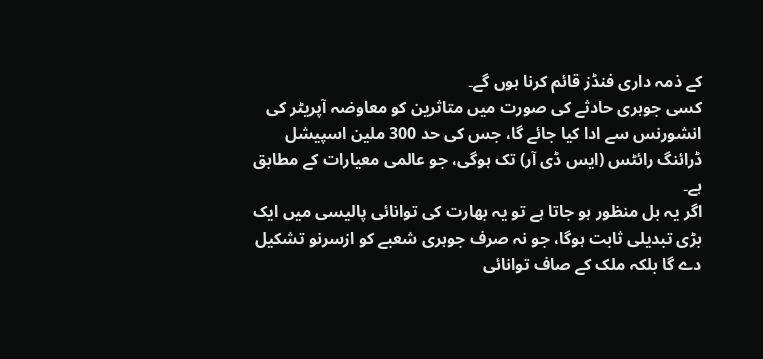کے ذمہ داری فنڈز قائم کرنا ہوں گے۔
کسی جوہری حادثے کی صورت میں متاثرین کو معاوضہ آپریٹر کی انشورنس سے ادا کیا جائے گا، جس کی حد 300 ملین اسپیشل ڈرائنگ رائٹس (ایس ڈی آر) تک ہوگی، جو عالمی معیارات کے مطابق ہے۔
اگر یہ بل منظور ہو جاتا ہے تو یہ بھارت کی توانائی پالیسی میں ایک بڑی تبدیلی ثابت ہوگا، جو نہ صرف جوہری شعبے کو ازسرنو تشکیل دے گا بلکہ ملک کے صاف توانائی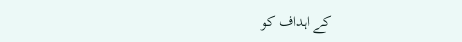کے اہداف کو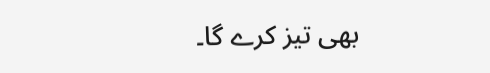بھی تیز کرے گا۔